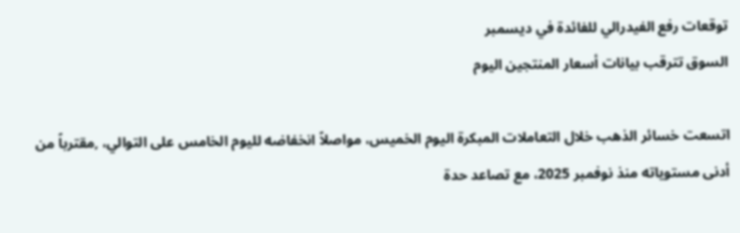توقعات رفع الفيدرالي للفائدة في ديسمبر
السوق تترقب بيانات أسعار المنتجين اليوم

اتسعت خسائر الذهب خلال التعاملات المبكرة اليوم الخميس، مواصلاً انخفاضه لليوم الخامس على التوالي، ,مقترباً من أدنى مستوياته منذ نوفمبر 2025، مع تصاعد حدة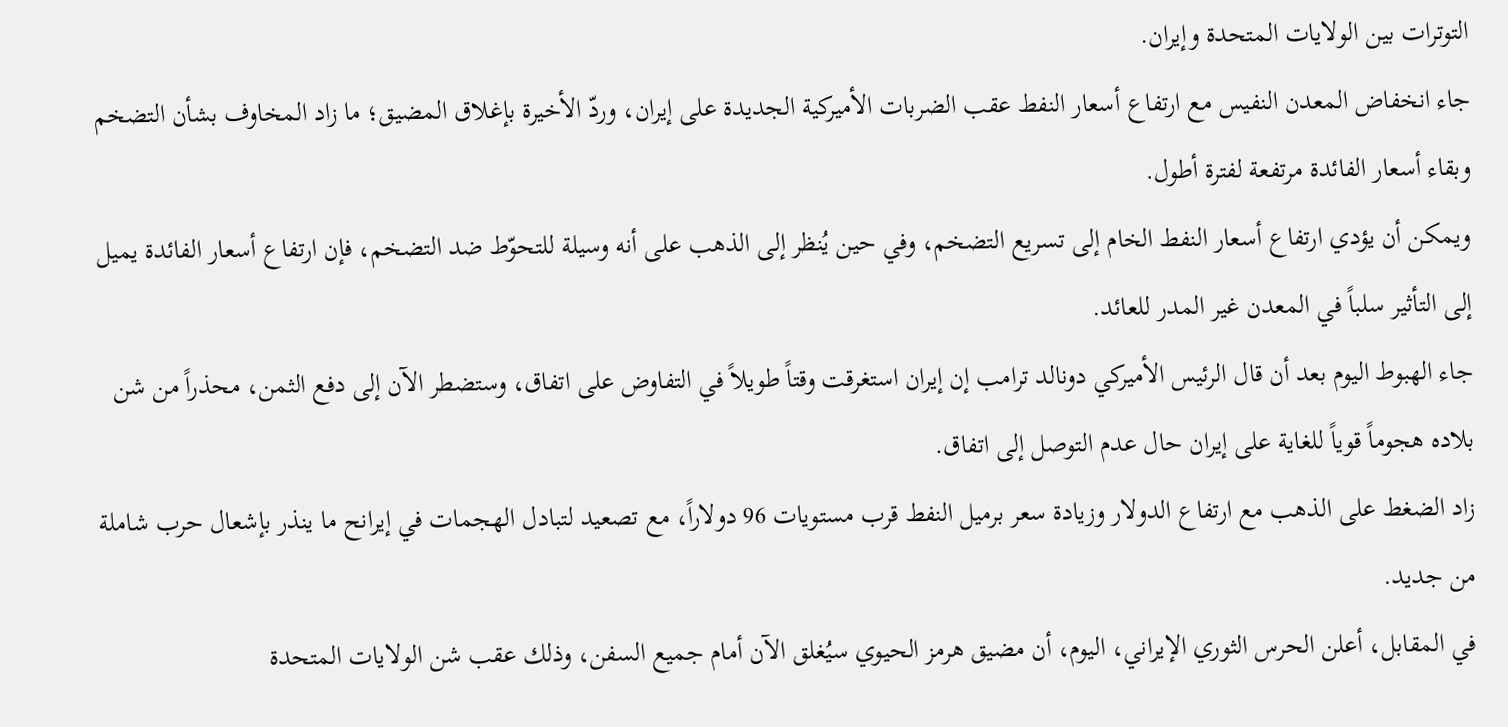التوترات بين الولايات المتحدة وإيران.
جاء انخفاض المعدن النفيس مع ارتفاع أسعار النفط عقب الضربات الأميركية الجديدة على إيران، وردّ الأخيرة بإغلاق المضيق؛ ما زاد المخاوف بشأن التضخم وبقاء أسعار الفائدة مرتفعة لفترة أطول.
ويمكن أن يؤدي ارتفاع أسعار النفط الخام إلى تسريع التضخم، وفي حين يُنظر إلى الذهب على أنه وسيلة للتحوّط ضد التضخم، فإن ارتفاع أسعار الفائدة يميل إلى التأثير سلباً في المعدن غير المدر للعائد.
جاء الهبوط اليوم بعد أن قال الرئيس الأميركي دونالد ترامب إن إيران استغرقت وقتاً طويلاً في التفاوض على اتفاق، وستضطر الآن إلى دفع الثمن، محذراً من شن بلاده هجوماً قوياً للغاية على إيران حال عدم التوصل إلى اتفاق.
زاد الضغط على الذهب مع ارتفاع الدولار وزيادة سعر برميل النفط قرب مستويات 96 دولاراً، مع تصعيد لتبادل الهجمات في إيرانح ما ينذر بإشعال حرب شاملة من جديد.
في المقابل، أعلن الحرس الثوري الإيراني، اليوم، أن مضيق هرمز الحيوي سيُغلق الآن أمام جميع السفن، وذلك عقب شن الولايات المتحدة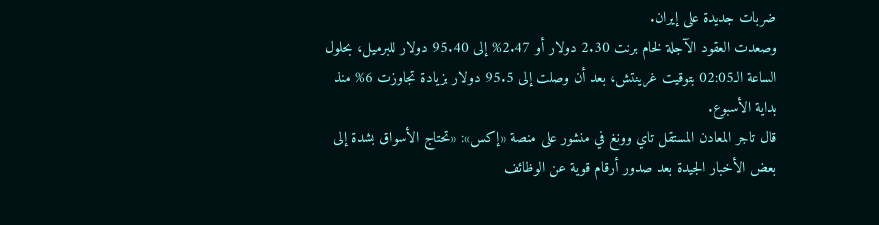ضربات جديدة على إيران.
وصعدت العقود الآجلة لخام برنت 2.30 دولار أو 2.47% إلى 95.40 دولار للبرميل، بحلول الساعة الـ02:05 بتوقيت غرينتش، بعد أن وصلت إلى 95.5 دولار بزيادة تجاوزت 6% منذ بداية الأسبوع.
قال تاجر المعادن المستقل تاي وونغ في منشور على منصة «إكس»: «تحتاج الأسواق بشدة إلى بعض الأخبار الجيدة بعد صدور أرقام قوية عن الوظائف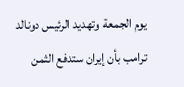يوم الجمعة وتهديد الرئيس دونالد ترامب بأن إيران ستدفع الثمن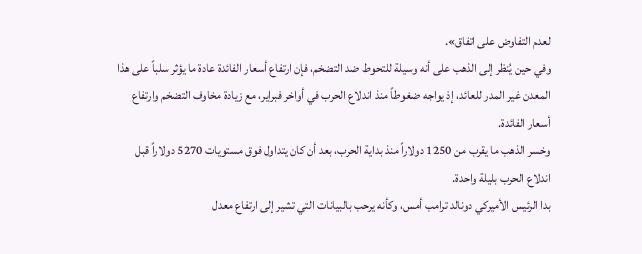لعدم التفاوض على اتفاق».
وفي حين يُنظر إلى الذهب على أنه وسيلة للتحوط ضد التضخم، فإن ارتفاع أسعار الفائدة عادة ما يؤثر سلباً على هذا المعدن غير المدر للعائد، إذ يواجه ضغوطاً منذ اندلاع الحرب في أواخر فبراير، مع زيادة مخاوف التضخم وارتفاع أسعار الفائدة.
وخسر الذهب ما يقرب من 1250 دولاراً منذ بداية الحرب، بعد أن كان يتداول فوق مستويات 5270 دولاراً قبل اندلاع الحرب بليلة واحدة.
بدا الرئيس الأميركي دونالد ترامب أمس، وكأنه يرحب بالبيانات التي تشير إلى ارتفاع معدل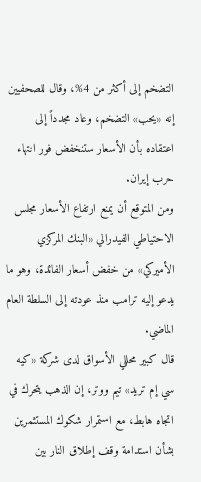التضخم إلى أكثر من 4%، وقال للصحفيين إنه «يحب» التضخم، وعاد مجدداً إلى اعتقاده بأن الأسعار ستنخفض فور انتهاء حرب إيران.
ومن المتوقع أن يمنع ارتفاع الأسعار مجلس الاحتياطي الفيدرالي «البنك المركزي الأميركي» من خفض أسعار الفائدة، وهو ما يدعو إليه ترامب منذ عودته إلى السلطة العام الماضي.
قال كبير محللي الأسواق لدى شركة «كيه سي إم تريد» تيم ووتر، إن الذهب يتحرك في اتجاه هابط، مع استمرار شكوك المستثمرين بشأن استدامة وقف إطلاق النار بين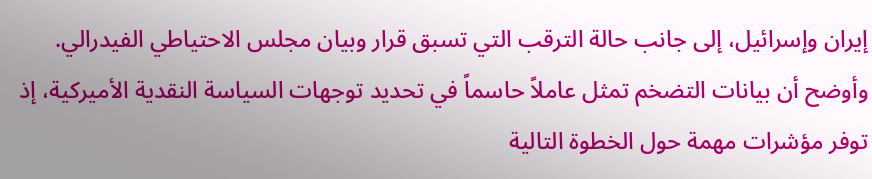إيران وإسرائيل، إلى جانب حالة الترقب التي تسبق قرار وبيان مجلس الاحتياطي الفيدرالي.
وأوضح أن بيانات التضخم تمثل عاملاً حاسماً في تحديد توجهات السياسة النقدية الأميركية، إذ توفر مؤشرات مهمة حول الخطوة التالية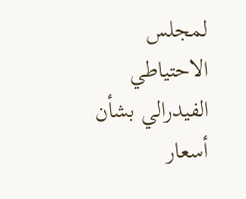لمجلس الاحتياطي الفيدرالي بشأن أسعار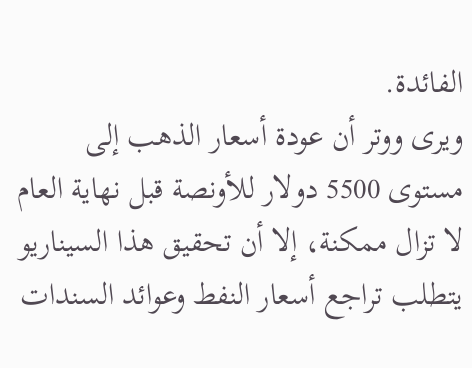الفائدة.
ويرى ووتر أن عودة أسعار الذهب إلى مستوى 5500 دولار للأونصة قبل نهاية العام لا تزال ممكنة، إلا أن تحقيق هذا السيناريو يتطلب تراجع أسعار النفط وعوائد السندات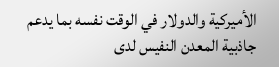الأميركية والدولار في الوقت نفسه بما يدعم جاذبية المعدن النفيس لدى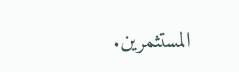المستثمرين.